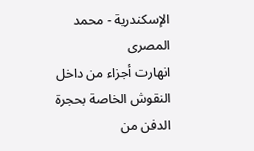الإسكندرية - محمد المصرى
انهارت أجزاء من داخل النقوش الخاصة بحجرة الدفن من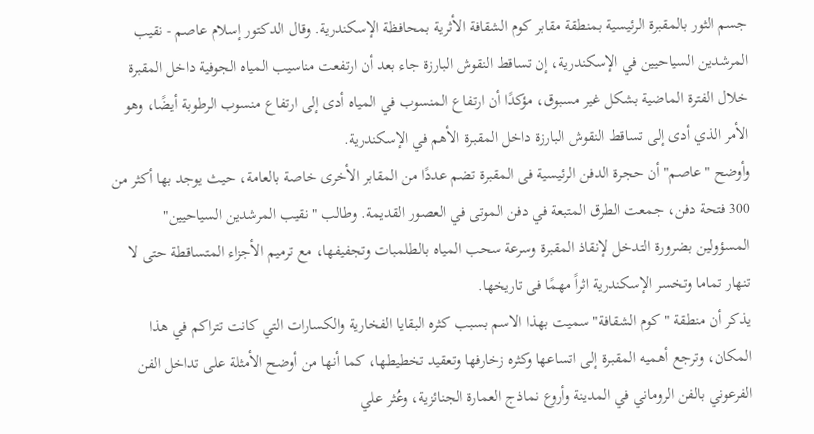جسم الثور بالمقبرة الرئيسية بمنطقة مقابر كوم الشقافة الأثرية بمحافظة الإسكندرية. وقال الدكتور إسلام عاصم - نقيب المرشدين السياحيين في الإسكندرية، إن تساقط النقوش البارزة جاء بعد أن ارتفعت مناسيب المياه الجوفية داخل المقبرة خلال الفترة الماضية بشكل غير مسبوق، مؤكدًا أن ارتفاع المنسوب في المياه أدى إلى ارتفاع منسوب الرطوبة أيضًا، وهو الأمر الذي أدى إلى تساقط النقوش البارزة داخل المقبرة الأهم في الإسكندرية.
وأوضح "عاصم" أن حجرة الدفن الرئيسية فى المقبرة تضم عددًا من المقابر الأخرى خاصة بالعامة، حيث يوجد بها أكثر من 300 فتحة دفن، جمعت الطرق المتبعة في دفن الموتى في العصور القديمة. وطالب "نقيب المرشدين السياحيين" المسؤولين بضرورة التدخل لإنقاذ المقبرة وسرعة سحب المياه بالطلمبات وتجفيفها، مع ترميم الأجزاء المتساقطة حتى لا تنهار تماما وتخسر الإسكندرية اثراً مهمًا فى تاريخها.
يذكر أن منطقة "كوم الشقافة" سميت بهذا الاسم بسبب كثره البقايا الفخارية والكسارات التي كانت تتراكم في هذا المكان، وترجع أهميه المقبرة إلى اتساعها وكثره زخارفها وتعقيد تخطيطها، كما أنها من أوضح الأمثلة على تداخل الفن الفرعوني بالفن الروماني في المدينة وأروع نماذج العمارة الجنائزية، وعُثر علي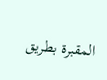المقبرة بطريق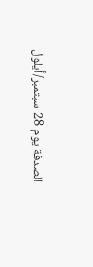الصدفة يوم 28 سبتمبر/أيلول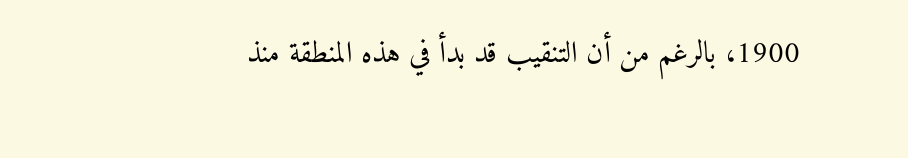1900، بالرغم من أن التنقيب قد بدأ في هذه المنطقة منذ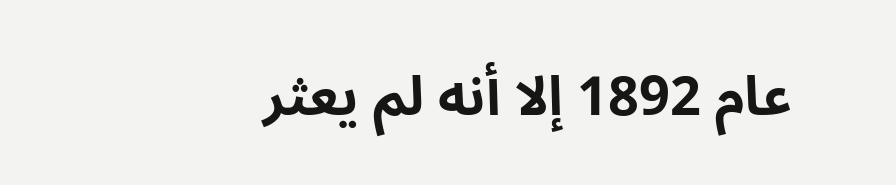عام 1892 إلا أنه لم يعثر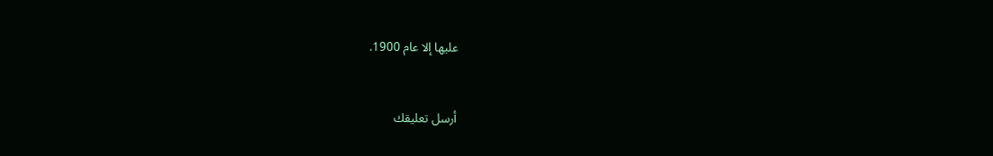عليها إلا عام 1900.


أرسل تعليقك